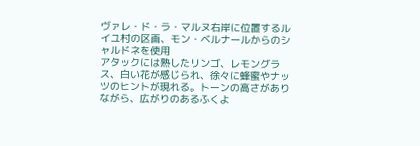ヴァレ・ド・ラ・マルヌ右岸に位置するルイユ村の区画、モン・ベルナールからのシャルドネを使用
アタックには熟したリンゴ、レモングラス、白い花が感じられ、徐々に蜂蜜やナッツのヒントが現れる。トーンの高さがありながら、広がりのあるふくよ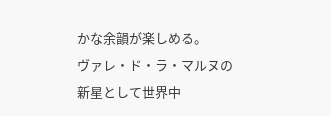かな余韻が楽しめる。
ヴァレ・ド・ラ・マルヌの新星として世界中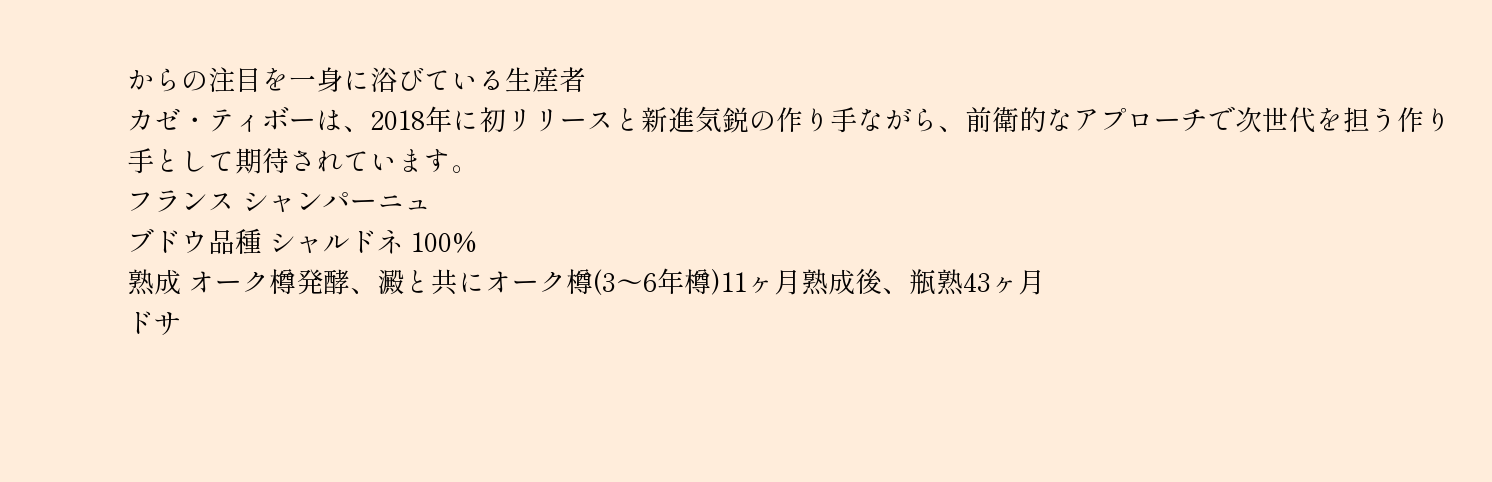からの注目を一身に浴びている生産者
カゼ・ティボーは、2018年に初リリースと新進気鋭の作り手ながら、前衛的なアプローチで次世代を担う作り手として期待されています。
フランス シャンパーニュ
ブドウ品種 シャルドネ 100%
熟成 オーク樽発酵、澱と共にオーク樽(3〜6年樽)11ヶ月熟成後、瓶熟43ヶ月
ドサ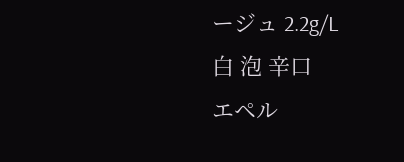ージュ 2.2g/L
白 泡 辛口
エペル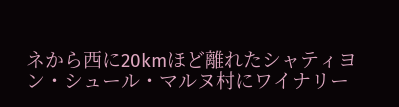ネから西に20kmほど離れたシャティヨン・シュール・マルヌ村にワイナリー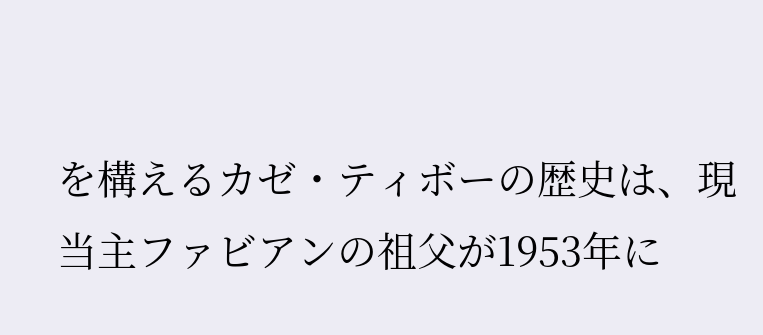を構えるカゼ・ティボーの歴史は、現当主ファビアンの祖父が1953年に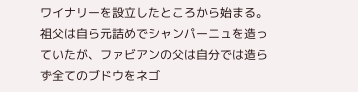ワイナリーを設立したところから始まる。祖父は自ら元詰めでシャンパーニュを造っていたが、ファビアンの父は自分では造らず全てのブドウをネゴ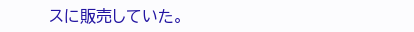スに販売していた。